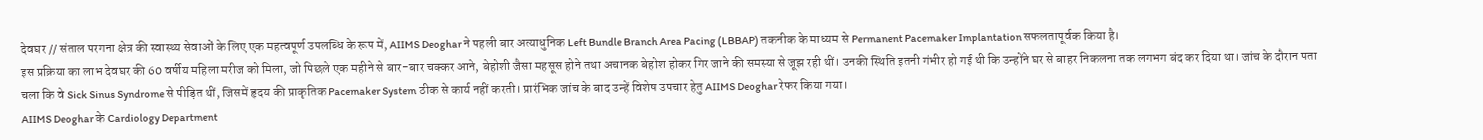देवघर // संताल परगना क्षेत्र की स्वास्थ्य सेवाओं के लिए एक महत्वपूर्ण उपलब्धि के रूप में, AIIMS Deoghar ने पहली बार अत्याधुनिक Left Bundle Branch Area Pacing (LBBAP) तकनीक के माध्यम से Permanent Pacemaker Implantation सफलतापूर्वक किया है।
इस प्रक्रिया का लाभ देवघर की 60 वर्षीय महिला मरीज को मिला, जो पिछले एक महीने से बार-बार चक्कर आने, बेहोशी जैसा महसूस होने तथा अचानक बेहोश होकर गिर जाने की समस्या से जूझ रही थीं। उनकी स्थिति इतनी गंभीर हो गई थी कि उन्होंने घर से बाहर निकलना तक लगभग बंद कर दिया था। जांच के दौरान पता चला कि वे Sick Sinus Syndrome से पीड़ित थीं, जिसमें हृदय की प्राकृतिक Pacemaker System ठीक से कार्य नहीं करती। प्रारंभिक जांच के बाद उन्हें विशेष उपचार हेतु AIIMS Deoghar रेफर किया गया।
AIIMS Deoghar के Cardiology Department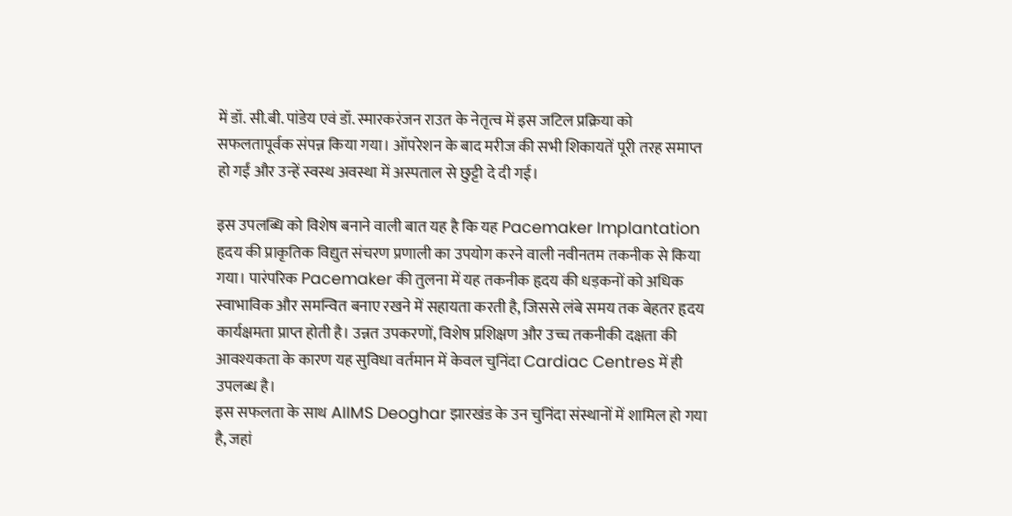में डॉ. सी.बी. पांडेय एवं डॉ. स्मारकरंजन राउत के नेतृत्व में इस जटिल प्रक्रिया को सफलतापूर्वक संपन्न किया गया। ऑपरेशन के बाद मरीज की सभी शिकायतें पूरी तरह समाप्त हो गईं और उन्हें स्वस्थ अवस्था में अस्पताल से छुट्टी दे दी गई।

इस उपलब्धि को विशेष बनाने वाली बात यह है कि यह Pacemaker Implantation हृदय की प्राकृतिक विद्युत संचरण प्रणाली का उपयोग करने वाली नवीनतम तकनीक से किया गया। पारंपरिक Pacemaker की तुलना में यह तकनीक हृदय की धड़कनों को अधिक स्वाभाविक और समन्वित बनाए रखने में सहायता करती है, जिससे लंबे समय तक बेहतर हृदय कार्यक्षमता प्राप्त होती है। उन्नत उपकरणों, विशेष प्रशिक्षण और उच्च तकनीकी दक्षता की आवश्यकता के कारण यह सुविधा वर्तमान में केवल चुनिंदा Cardiac Centres में ही उपलब्ध है।
इस सफलता के साथ AIIMS Deoghar झारखंड के उन चुनिंदा संस्थानों में शामिल हो गया है, जहां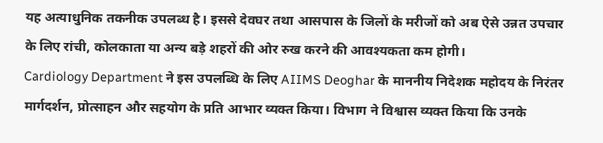यह अत्याधुनिक तकनीक उपलब्ध है। इससे देवघर तथा आसपास के जिलों के मरीजों को अब ऐसे उन्नत उपचार के लिए रांची, कोलकाता या अन्य बड़े शहरों की ओर रुख करने की आवश्यकता कम होगी।
Cardiology Department ने इस उपलब्धि के लिए AIIMS Deoghar के माननीय निदेशक महोदय के निरंतर मार्गदर्शन, प्रोत्साहन और सहयोग के प्रति आभार व्यक्त किया। विभाग ने विश्वास व्यक्त किया कि उनके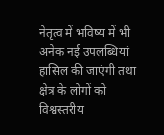नेतृत्व में भविष्य में भी अनेक नई उपलब्धियां हासिल की जाएंगी तथा क्षेत्र के लोगों को विश्वस्तरीय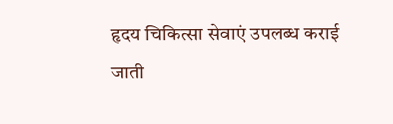हृदय चिकित्सा सेवाएं उपलब्ध कराई जाती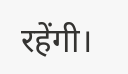रहेंगी।